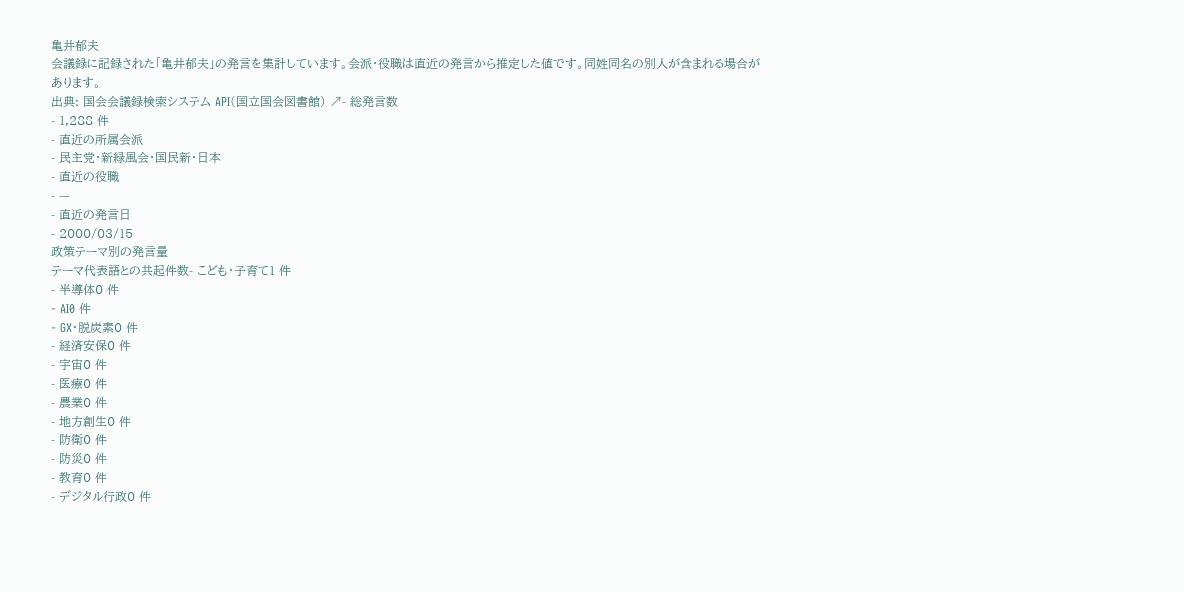亀井郁夫
会議録に記録された「亀井郁夫」の発言を集計しています。会派・役職は直近の発言から推定した値です。同姓同名の別人が含まれる場合があります。
出典: 国会会議録検索システム API(国立国会図書館) ↗- 総発言数
- 1,288 件
- 直近の所属会派
- 民主党・新緑風会・国民新・日本
- 直近の役職
- —
- 直近の発言日
- 2000/03/15
政策テーマ別の発言量
テーマ代表語との共起件数- こども・子育て1 件
- 半導体0 件
- AI0 件
- GX・脱炭素0 件
- 経済安保0 件
- 宇宙0 件
- 医療0 件
- 農業0 件
- 地方創生0 件
- 防衛0 件
- 防災0 件
- 教育0 件
- デジタル行政0 件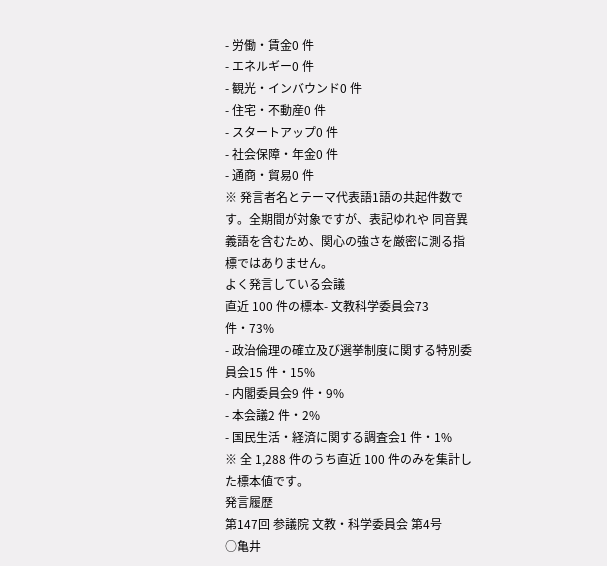- 労働・賃金0 件
- エネルギー0 件
- 観光・インバウンド0 件
- 住宅・不動産0 件
- スタートアップ0 件
- 社会保障・年金0 件
- 通商・貿易0 件
※ 発言者名とテーマ代表語1語の共起件数です。全期間が対象ですが、表記ゆれや 同音異義語を含むため、関心の強さを厳密に測る指標ではありません。
よく発言している会議
直近 100 件の標本- 文教科学委員会73 件・73%
- 政治倫理の確立及び選挙制度に関する特別委員会15 件・15%
- 内閣委員会9 件・9%
- 本会議2 件・2%
- 国民生活・経済に関する調査会1 件・1%
※ 全 1,288 件のうち直近 100 件のみを集計した標本値です。
発言履歴
第147回 参議院 文教・科学委員会 第4号
○亀井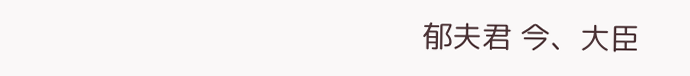郁夫君 今、大臣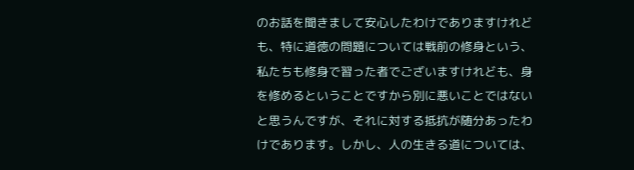のお話を聞きまして安心したわけでありますけれども、特に道徳の問題については戦前の修身という、私たちも修身で習った者でございますけれども、身を修めるということですから別に悪いことではないと思うんですが、それに対する抵抗が随分あったわけであります。しかし、人の生きる道については、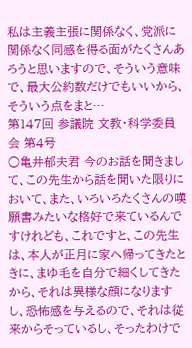私は主義主張に関係なく、党派に関係なく同感を得る面がたくさんあろうと思いますので、そういう意味で、最大公約数だけでもいいから、そういう点をまと…
第147回 参議院 文教・科学委員会 第4号
○亀井郁夫君 今のお話を聞きまして、この先生から話を聞いた限りにおいて、また、いろいろたくさんの嘆願書みたいな格好で来ているんですけれども、これですと、この先生は、本人が正月に家へ帰ってきたときに、まゆ毛を自分で細くしてきたから、それは異様な顔になりますし、恐怖感を与えるので、それは従来からそっているし、そったわけで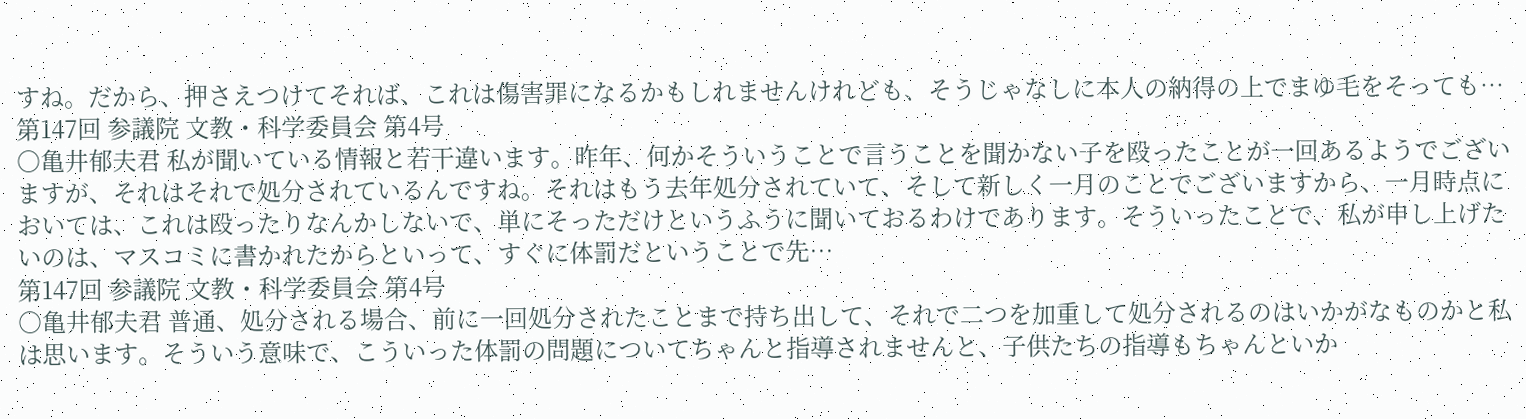すね。だから、押さえつけてそれば、これは傷害罪になるかもしれませんけれども、そうじゃなしに本人の納得の上でまゆ毛をそっても…
第147回 参議院 文教・科学委員会 第4号
○亀井郁夫君 私が聞いている情報と若干違います。昨年、何かそういうことで言うことを聞かない子を殴ったことが一回あるようでございますが、それはそれで処分されているんですね。それはもう去年処分されていて、そして新しく一月のことでございますから、一月時点においては、これは殴ったりなんかしないで、単にそっただけというふうに聞いておるわけであります。そういったことで、私が申し上げたいのは、マスコミに書かれたからといって、すぐに体罰だということで先…
第147回 参議院 文教・科学委員会 第4号
○亀井郁夫君 普通、処分される場合、前に一回処分されたことまで持ち出して、それで二つを加重して処分されるのはいかがなものかと私は思います。そういう意味で、こういった体罰の問題についてちゃんと指導されませんと、子供たちの指導もちゃんといか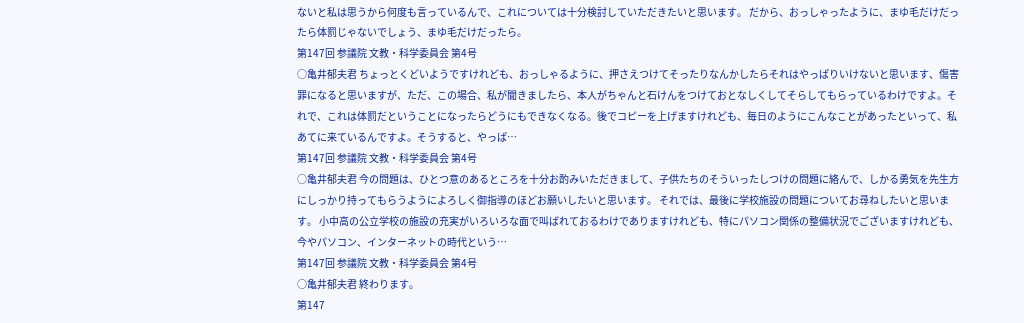ないと私は思うから何度も言っているんで、これについては十分検討していただきたいと思います。 だから、おっしゃったように、まゆ毛だけだったら体罰じゃないでしょう、まゆ毛だけだったら。
第147回 参議院 文教・科学委員会 第4号
○亀井郁夫君 ちょっとくどいようですけれども、おっしゃるように、押さえつけてそったりなんかしたらそれはやっぱりいけないと思います、傷害罪になると思いますが、ただ、この場合、私が聞きましたら、本人がちゃんと石けんをつけておとなしくしてそらしてもらっているわけですよ。それで、これは体罰だということになったらどうにもできなくなる。後でコピーを上げますけれども、毎日のようにこんなことがあったといって、私あてに来ているんですよ。そうすると、やっぱ…
第147回 参議院 文教・科学委員会 第4号
○亀井郁夫君 今の問題は、ひとつ意のあるところを十分お酌みいただきまして、子供たちのそういったしつけの問題に絡んで、しかる勇気を先生方にしっかり持ってもらうようによろしく御指導のほどお願いしたいと思います。 それでは、最後に学校施設の問題についてお尋ねしたいと思います。 小中高の公立学校の施設の充実がいろいろな面で叫ばれておるわけでありますけれども、特にパソコン関係の整備状況でございますけれども、今やパソコン、インターネットの時代という…
第147回 参議院 文教・科学委員会 第4号
○亀井郁夫君 終わります。
第147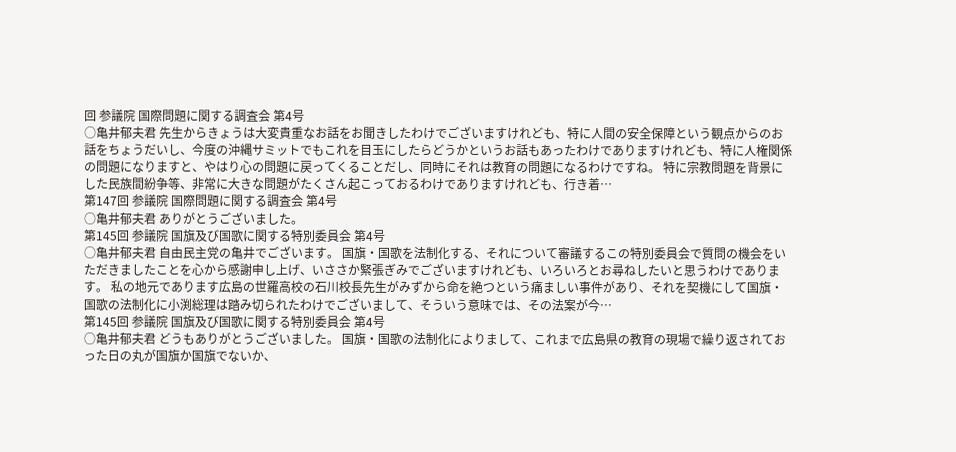回 参議院 国際問題に関する調査会 第4号
○亀井郁夫君 先生からきょうは大変貴重なお話をお聞きしたわけでございますけれども、特に人間の安全保障という観点からのお話をちょうだいし、今度の沖縄サミットでもこれを目玉にしたらどうかというお話もあったわけでありますけれども、特に人権関係の問題になりますと、やはり心の問題に戻ってくることだし、同時にそれは教育の問題になるわけですね。 特に宗教問題を背景にした民族間紛争等、非常に大きな問題がたくさん起こっておるわけでありますけれども、行き着…
第147回 参議院 国際問題に関する調査会 第4号
○亀井郁夫君 ありがとうございました。
第145回 参議院 国旗及び国歌に関する特別委員会 第4号
○亀井郁夫君 自由民主党の亀井でございます。 国旗・国歌を法制化する、それについて審議するこの特別委員会で質問の機会をいただきましたことを心から感謝申し上げ、いささか緊張ぎみでございますけれども、いろいろとお尋ねしたいと思うわけであります。 私の地元であります広島の世羅高校の石川校長先生がみずから命を絶つという痛ましい事件があり、それを契機にして国旗・国歌の法制化に小渕総理は踏み切られたわけでございまして、そういう意味では、その法案が今…
第145回 参議院 国旗及び国歌に関する特別委員会 第4号
○亀井郁夫君 どうもありがとうございました。 国旗・国歌の法制化によりまして、これまで広島県の教育の現場で繰り返されておった日の丸が国旗か国旗でないか、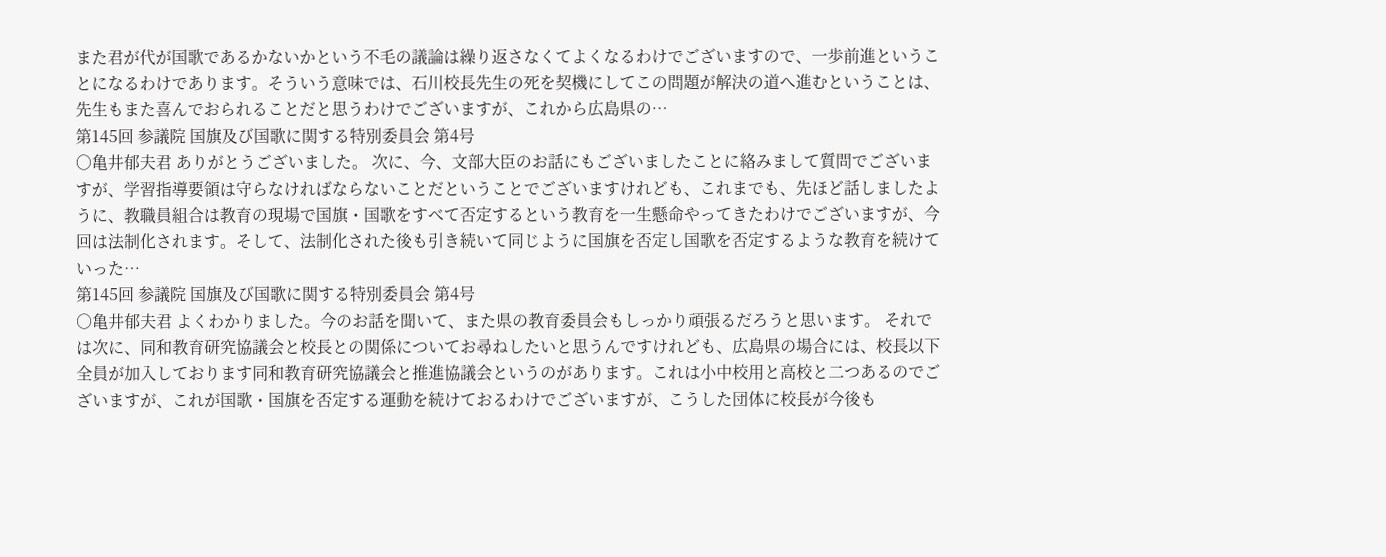また君が代が国歌であるかないかという不毛の議論は繰り返さなくてよくなるわけでございますので、一歩前進ということになるわけであります。そういう意味では、石川校長先生の死を契機にしてこの問題が解決の道へ進むということは、先生もまた喜んでおられることだと思うわけでございますが、これから広島県の…
第145回 参議院 国旗及び国歌に関する特別委員会 第4号
○亀井郁夫君 ありがとうございました。 次に、今、文部大臣のお話にもございましたことに絡みまして質問でございますが、学習指導要領は守らなければならないことだということでございますけれども、これまでも、先ほど話しましたように、教職員組合は教育の現場で国旗・国歌をすべて否定するという教育を一生懸命やってきたわけでございますが、今回は法制化されます。そして、法制化された後も引き続いて同じように国旗を否定し国歌を否定するような教育を続けていった…
第145回 参議院 国旗及び国歌に関する特別委員会 第4号
○亀井郁夫君 よくわかりました。今のお話を聞いて、また県の教育委員会もしっかり頑張るだろうと思います。 それでは次に、同和教育研究協議会と校長との関係についてお尋ねしたいと思うんですけれども、広島県の場合には、校長以下全員が加入しております同和教育研究協議会と推進協議会というのがあります。これは小中校用と高校と二つあるのでございますが、これが国歌・国旗を否定する運動を続けておるわけでございますが、こうした団体に校長が今後も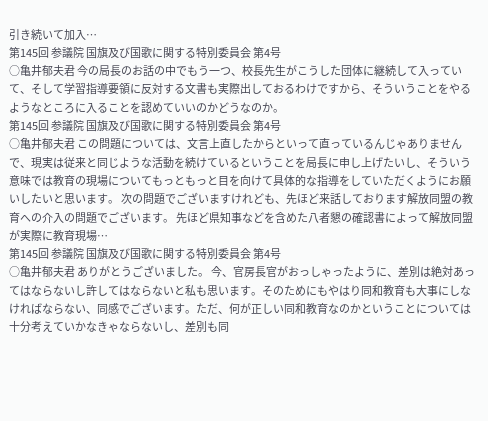引き続いて加入…
第145回 参議院 国旗及び国歌に関する特別委員会 第4号
○亀井郁夫君 今の局長のお話の中でもう一つ、校長先生がこうした団体に継続して入っていて、そして学習指導要領に反対する文書も実際出しておるわけですから、そういうことをやるようなところに入ることを認めていいのかどうなのか。
第145回 参議院 国旗及び国歌に関する特別委員会 第4号
○亀井郁夫君 この問題については、文言上直したからといって直っているんじゃありませんで、現実は従来と同じような活動を続けているということを局長に申し上げたいし、そういう意味では教育の現場についてもっともっと目を向けて具体的な指導をしていただくようにお願いしたいと思います。 次の問題でございますけれども、先ほど来話しております解放同盟の教育への介入の問題でございます。 先ほど県知事などを含めた八者懇の確認書によって解放同盟が実際に教育現場…
第145回 参議院 国旗及び国歌に関する特別委員会 第4号
○亀井郁夫君 ありがとうございました。 今、官房長官がおっしゃったように、差別は絶対あってはならないし許してはならないと私も思います。そのためにもやはり同和教育も大事にしなければならない、同感でございます。ただ、何が正しい同和教育なのかということについては十分考えていかなきゃならないし、差別も同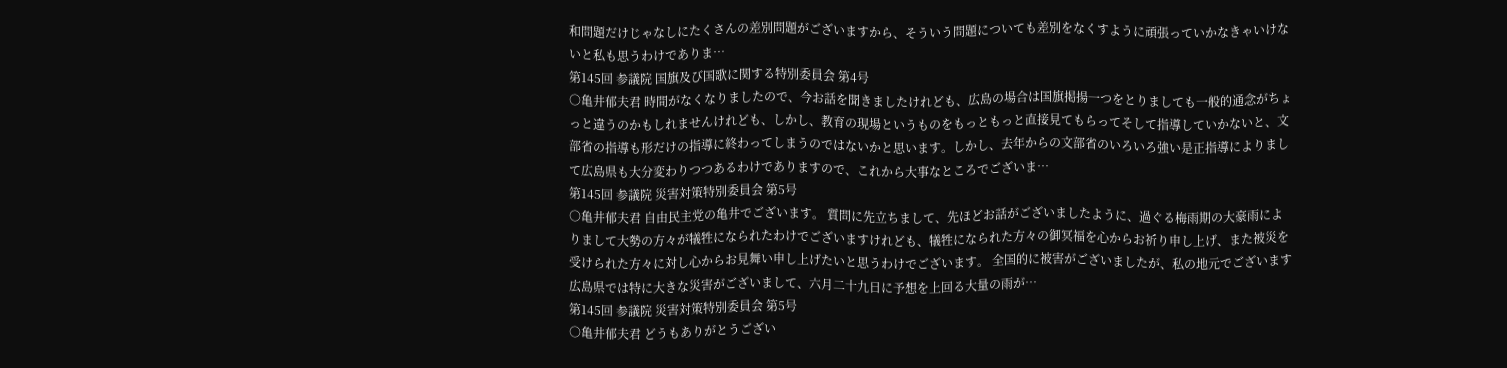和問題だけじゃなしにたくさんの差別問題がございますから、そういう問題についても差別をなくすように頑張っていかなきゃいけないと私も思うわけでありま…
第145回 参議院 国旗及び国歌に関する特別委員会 第4号
○亀井郁夫君 時間がなくなりましたので、今お話を聞きましたけれども、広島の場合は国旗掲揚一つをとりましても一般的通念がちょっと違うのかもしれませんけれども、しかし、教育の現場というものをもっともっと直接見てもらってそして指導していかないと、文部省の指導も形だけの指導に終わってしまうのではないかと思います。しかし、去年からの文部省のいろいろ強い是正指導によりまして広島県も大分変わりつつあるわけでありますので、これから大事なところでございま…
第145回 参議院 災害対策特別委員会 第5号
○亀井郁夫君 自由民主党の亀井でございます。 質問に先立ちまして、先ほどお話がございましたように、過ぐる梅雨期の大豪雨によりまして大勢の方々が犠牲になられたわけでございますけれども、犠牲になられた方々の御冥福を心からお祈り申し上げ、また被災を受けられた方々に対し心からお見舞い申し上げたいと思うわけでございます。 全国的に被害がございましたが、私の地元でございます広島県では特に大きな災害がございまして、六月二十九日に予想を上回る大量の雨が…
第145回 参議院 災害対策特別委員会 第5号
○亀井郁夫君 どうもありがとうござい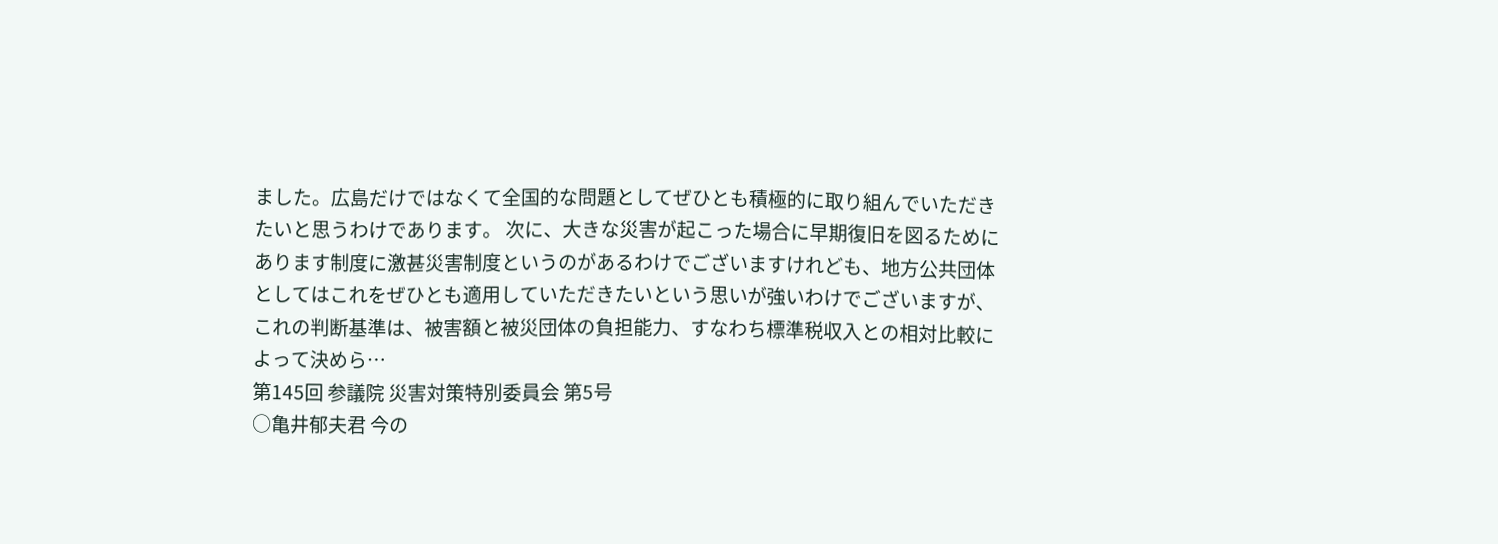ました。広島だけではなくて全国的な問題としてぜひとも積極的に取り組んでいただきたいと思うわけであります。 次に、大きな災害が起こった場合に早期復旧を図るためにあります制度に激甚災害制度というのがあるわけでございますけれども、地方公共団体としてはこれをぜひとも適用していただきたいという思いが強いわけでございますが、これの判断基準は、被害額と被災団体の負担能力、すなわち標準税収入との相対比較によって決めら…
第145回 参議院 災害対策特別委員会 第5号
○亀井郁夫君 今の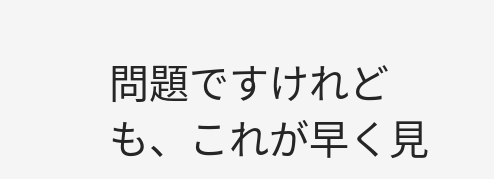問題ですけれども、これが早く見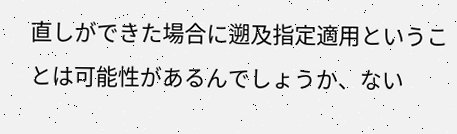直しができた場合に遡及指定適用ということは可能性があるんでしょうか、ない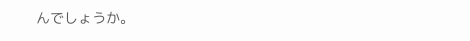んでしょうか。